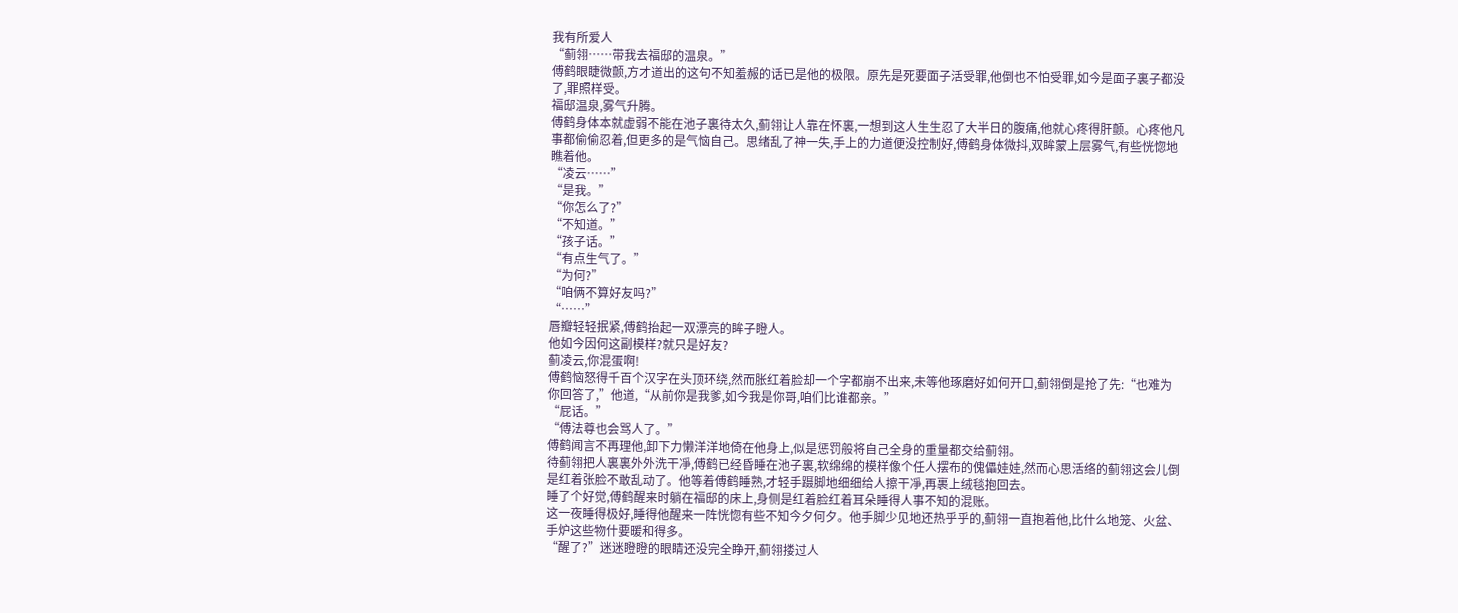我有所爱人
“蓟翎……带我去福邸的温泉。”
傅鹤眼睫微颤,方才道出的这句不知羞赧的话已是他的极限。原先是死要面子活受罪,他倒也不怕受罪,如今是面子裏子都没了,罪照样受。
福邸温泉,雾气升腾。
傅鹤身体本就虚弱不能在池子裏待太久,蓟翎让人靠在怀裏,一想到这人生生忍了大半日的腹痛,他就心疼得肝颤。心疼他凡事都偷偷忍着,但更多的是气恼自己。思绪乱了神一失,手上的力道便没控制好,傅鹤身体微抖,双眸蒙上层雾气,有些恍惚地瞧着他。
“凌云……”
“是我。”
“你怎么了?”
“不知道。”
“孩子话。”
“有点生气了。”
“为何?”
“咱俩不算好友吗?”
“……”
唇瓣轻轻抿紧,傅鹤抬起一双漂亮的眸子瞪人。
他如今因何这副模样?就只是好友?
蓟凌云,你混蛋啊!
傅鹤恼怒得千百个汉字在头顶环绕,然而胀红着脸却一个字都崩不出来,未等他琢磨好如何开口,蓟翎倒是抢了先:“也难为你回答了,”他道,“从前你是我爹,如今我是你哥,咱们比谁都亲。”
“屁话。”
“傅法尊也会骂人了。”
傅鹤闻言不再理他,卸下力懒洋洋地倚在他身上,似是惩罚般将自己全身的重量都交给蓟翎。
待蓟翎把人裏裏外外洗干凈,傅鹤已经昏睡在池子裏,软绵绵的模样像个任人摆布的傀儡娃娃,然而心思活络的蓟翎这会儿倒是红着张脸不敢乱动了。他等着傅鹤睡熟,才轻手蹑脚地细细给人擦干凈,再裹上绒毯抱回去。
睡了个好觉,傅鹤醒来时躺在福邸的床上,身侧是红着脸红着耳朵睡得人事不知的混账。
这一夜睡得极好,睡得他醒来一阵恍惚有些不知今夕何夕。他手脚少见地还热乎乎的,蓟翎一直抱着他,比什么地笼、火盆、手炉这些物什要暖和得多。
“醒了?”迷迷瞪瞪的眼睛还没完全睁开,蓟翎搂过人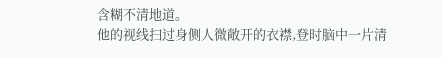含糊不清地道。
他的视线扫过身侧人微敞开的衣襟,登时脑中一片清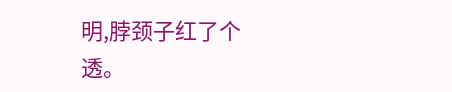明,脖颈子红了个透。